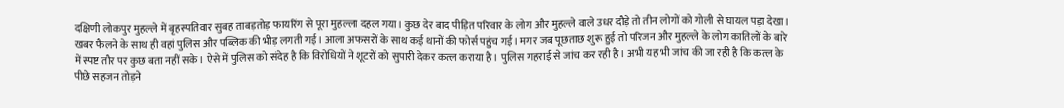दक्षिणी लोकपुर मुहल्ले में बृहस्पतिवार सुबह ताबड़तोड़ फायरिंग से पूरा मुहल्ला दहल गया। कुछ देर बाद पीड़ित परिवार के लोग और मुहल्ले वाले उधर दौड़े तो तीन लोगों को गोली से घायल पड़ा देखा। खबर फैलने के साथ ही वहां पुलिस और पब्लिक की भीड़ लगती गई। आला अफसरों के साथ कई थानों की फोर्स पहुंच गई। मगर जब पूछताछ शुरू हुई तो परिजन और मुहल्ले के लोग कातिलों के बारे में स्पष्ट तौर पर कुछ बता नहीं सके। ऐसे में पुलिस को संदेह है कि विरोधियों ने शूटरों को सुपारी देकर कत्ल कराया है। पुलिस गहराई से जांच कर रही है। अभी यह भी जांच की जा रही है कि कत्ल के पीछे सहजन तोड़ने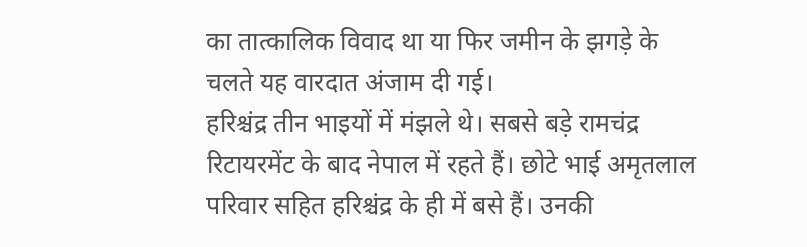का तात्कालिक विवाद था या फिर जमीन के झगड़े के चलते यह वारदात अंजाम दी गई।
हरिश्चंद्र तीन भाइयों में मंझले थे। सबसे बड़े रामचंद्र रिटायरमेंट के बाद नेपाल में रहते हैं। छोटे भाई अमृतलाल परिवार सहित हरिश्चंद्र के ही में बसे हैं। उनकी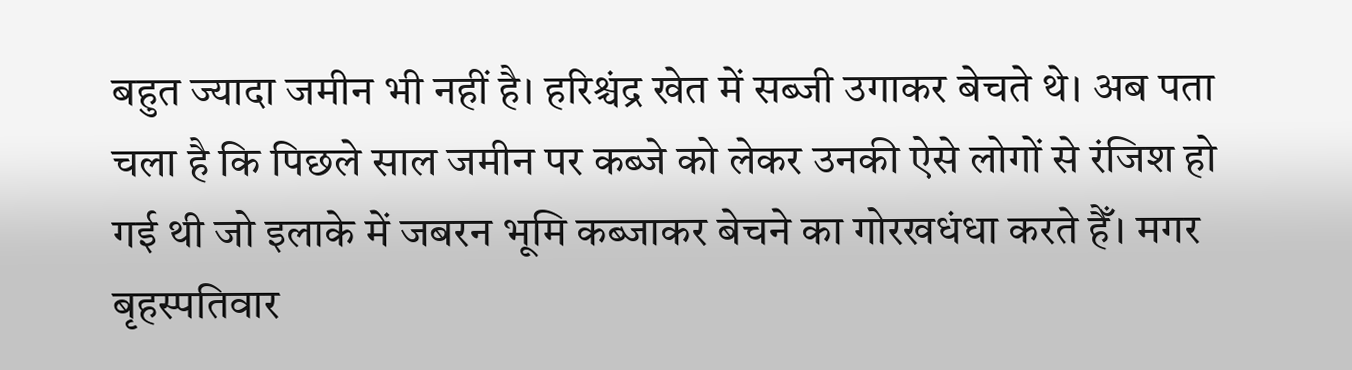बहुत ज्यादा जमीन भी नहीं है। हरिश्चंद्र खेत में सब्जी उगाकर बेचते थे। अब पता चला है कि पिछले साल जमीन पर कब्जे को लेकर उनकी ऐसे लोगों से रंजिश हो गई थी जो इलाके में जबरन भूमि कब्जाकर बेचने का गोरखधंधा करते हैँ। मगर बृहस्पतिवार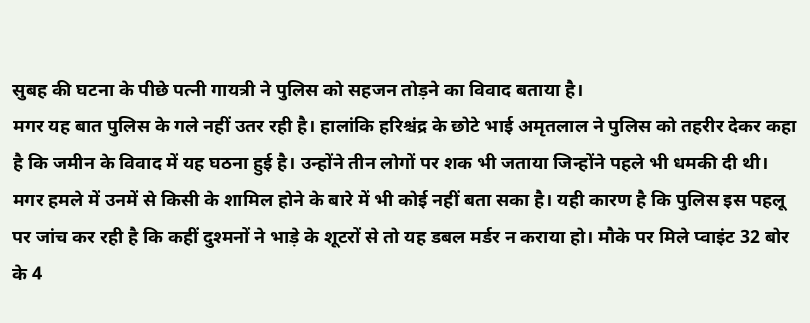सुबह की घटना के पीछे पत्नी गायत्री ने पुलिस को सहजन तोड़ने का विवाद बताया है।
मगर यह बात पुलिस के गले नहीं उतर रही है। हालांकि हरिश्चंद्र के छोटे भाई अमृतलाल ने पुलिस को तहरीर देकर कहा है कि जमीन के विवाद में यह घठना हुई है। उन्होंने तीन लोगों पर शक भी जताया जिन्होंने पहले भी धमकी दी थी। मगर हमले में उनमें से किसी के शामिल होने के बारे में भी कोई नहीं बता सका है। यही कारण है कि पुलिस इस पहलू पर जांच कर रही है कि कहीं दुश्मनों ने भाड़े के शूटरों से तो यह डबल मर्डर न कराया हो। मौके पर मिले प्वाइंट 32 बोर के 4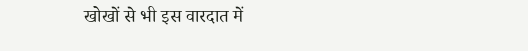खोखों से भी इस वारदात में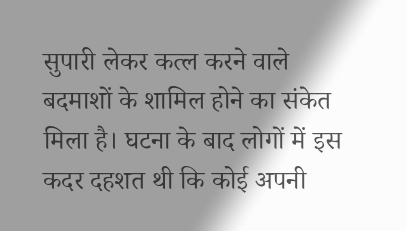सुपारी लेकर कत्ल करने वाले बदमाशों के शामिल होने का संकेत मिला है। घटना के बाद लोगों में इस कदर दहशत थी कि कोई अपनी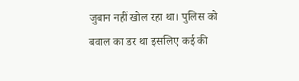जुबान नहीं खोल रहा था। पुलिस को बवाल का डर था इसलिए कई की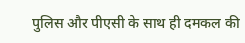पुलिस और पीएसी के साथ ही दमकल की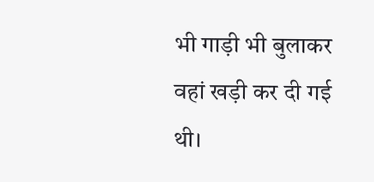भी गाड़ी भी बुलाकर वहां खड़ी कर दी गई थी।